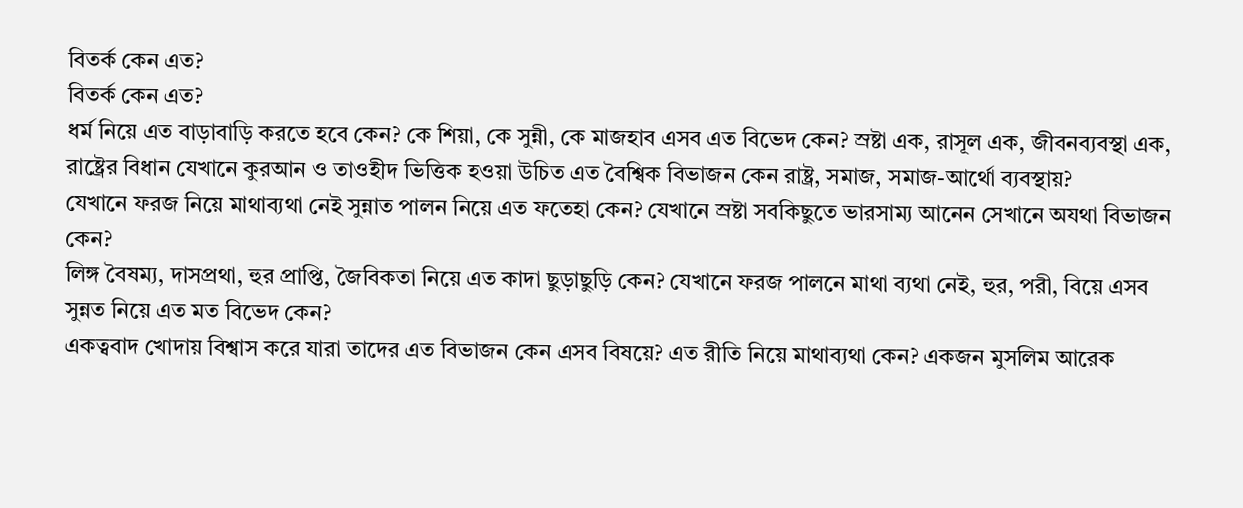বিতর্ক কেন এত?
বিতর্ক কেন এত?
ধর্ম নিয়ে এত বাড়াবাড়ি করতে হবে কেন? কে শিয়া, কে সুন্নী, কে মাজহাব এসব এত বিভেদ কেন? স্রষ্টা এক, রাসূল এক, জীবনব্যবস্থা এক, রাষ্ট্রের বিধান যেখানে কুরআন ও তাওহীদ ভিত্তিক হওয়া উচিত এত বৈশ্বিক বিভাজন কেন রাষ্ট্র, সমাজ, সমাজ-আর্থো ব্যবস্থায়?
যেখানে ফরজ নিয়ে মাথাব্যথা নেই সুন্নাত পালন নিয়ে এত ফতেহা কেন? যেখানে স্রষ্টা সবকিছুতে ভারসাম্য আনেন সেখানে অযথা বিভাজন কেন?
লিঙ্গ বৈষম্য, দাসপ্রথা, হুর প্রাপ্তি, জৈবিকতা নিয়ে এত কাদা ছুড়াছুড়ি কেন? যেখানে ফরজ পালনে মাথা ব্যথা নেই, হুর, পরী, বিয়ে এসব সুন্নত নিয়ে এত মত বিভেদ কেন?
একত্ববাদ খোদায় বিশ্বাস করে যারা তাদের এত বিভাজন কেন এসব বিষয়ে? এত রীতি নিয়ে মাথাব্যথা কেন? একজন মুসলিম আরেক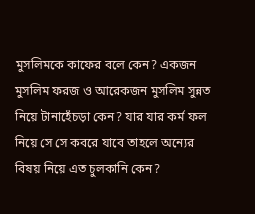মুসলিমকে কাফের বলে কেন? একজন মুসলিম ফরজ ও আরেকজন মুসলিম সুন্নত নিয়ে টানাহেঁচড়া কেন? যার যার কর্ম ফল নিয়ে সে সে কবরে যাবে তাহলে অন্যের বিষয় নিয়ে এত চুলকানি কেন?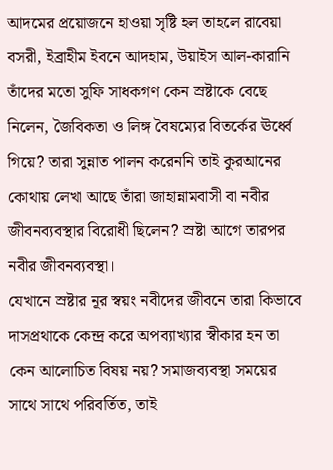আদমের প্রয়োজনে হাওয়া সৃষ্টি হল তাহলে রাবেয়া বসরী, ইব্রাহীম ইবনে আদহাম, উয়াইস আল-কারানি তাঁদের মতো সুফি সাধকগণ কেন স্রষ্টাকে বেছে নিলেন, জৈবিকতা ও লিঙ্গ বৈষম্যের বিতর্কের ঊর্ধ্বে গিয়ে? তারা সুন্নাত পালন করেননি তাই কুরআনের কোথায় লেখা আছে তাঁরা জাহান্নামবাসী বা নবীর জীবনব্যবস্থার বিরোধী ছিলেন? স্রষ্টা আগে তারপর নবীর জীবনব্যবস্থা।
যেখানে স্রষ্টার নূর স্বয়ং নবীদের জীবনে তারা কিভাবে দাসপ্রথাকে কেন্দ্র করে অপব্যাখ্যার স্বীকার হন তা কেন আলোচিত বিষয় নয়? সমাজব্যবস্থা সময়ের সাথে সাথে পরিবর্তিত, তাই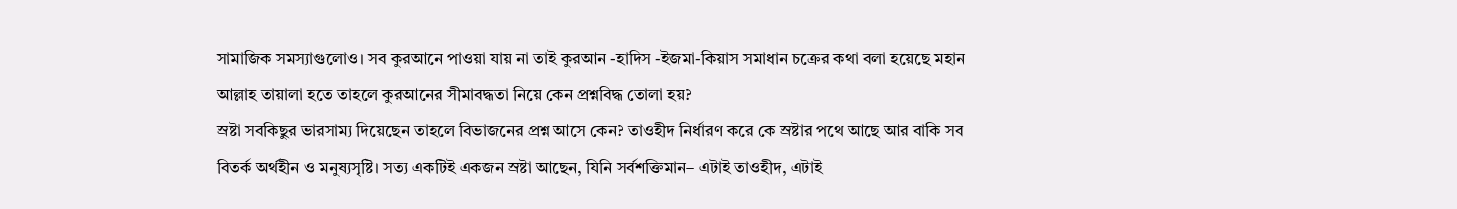সামাজিক সমস্যাগুলোও। সব কুরআনে পাওয়া যায় না তাই কুরআন -হাদিস -ইজমা-কিয়াস সমাধান চক্রের কথা বলা হয়েছে মহান আল্লাহ তায়ালা হতে তাহলে কুরআনের সীমাবদ্ধতা নিয়ে কেন প্রশ্নবিদ্ধ তোলা হয়?
স্রষ্টা সবকিছুর ভারসাম্য দিয়েছেন তাহলে বিভাজনের প্রশ্ন আসে কেন? তাওহীদ নির্ধারণ করে কে স্রষ্টার পথে আছে আর বাকি সব বিতর্ক অর্থহীন ও মনুষ্যসৃষ্টি। সত্য একটিই একজন স্রষ্টা আছেন, যিনি সর্বশক্তিমান– এটাই তাওহীদ, এটাই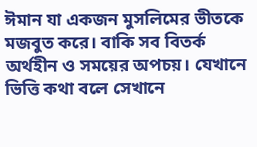ঈমান যা একজন মুসলিমের ভীতকে মজবুত করে। বাকি সব বিতর্ক অর্থহীন ও সময়ের অপচয়। যেখানে ভিত্তি কথা বলে সেখানে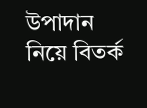উপাদান নিয়ে বিতর্ক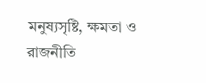মনুষ্যসৃষ্টি, ক্ষমতা ও রাজনীতি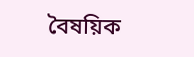বৈষয়িক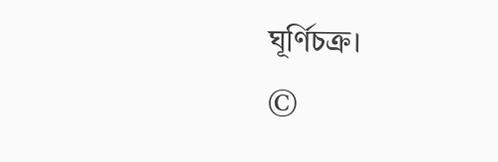ঘূর্ণিচক্র।
©